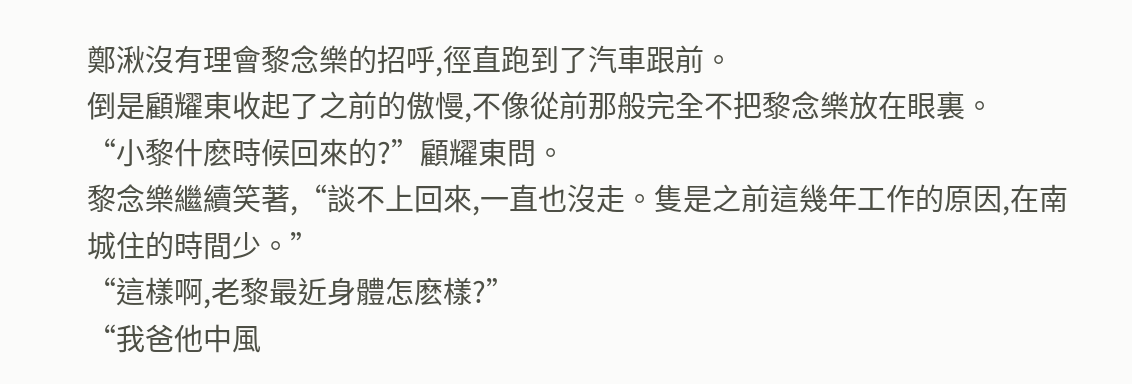鄭湫沒有理會黎念樂的招呼,徑直跑到了汽車跟前。
倒是顧耀東收起了之前的傲慢,不像從前那般完全不把黎念樂放在眼裏。
“小黎什麽時候回來的?”顧耀東問。
黎念樂繼續笑著,“談不上回來,一直也沒走。隻是之前這幾年工作的原因,在南城住的時間少。”
“這樣啊,老黎最近身體怎麽樣?”
“我爸他中風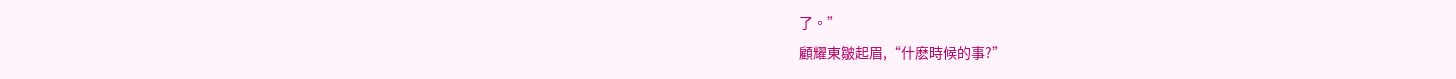了。”
顧耀東皺起眉,“什麽時候的事?”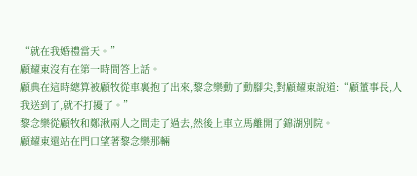“就在我婚禮當天。”
顧耀東沒有在第一時間答上話。
顧典在這時總算被顧牧從車裏抱了出來,黎念樂動了動腳尖,對顧耀東說道:“顧董事長,人我送到了,就不打擾了。”
黎念樂從顧牧和鄭湫兩人之間走了過去,然後上車立馬離開了錦湖別院。
顧耀東還站在門口望著黎念樂那輛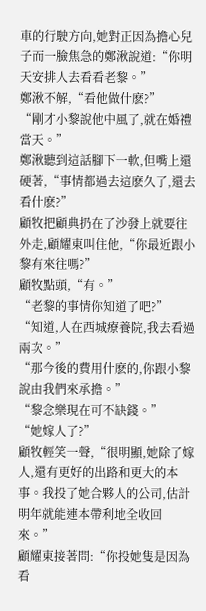車的行駛方向,她對正因為擔心兒子而一臉焦急的鄭湫說道:“你明天安排人去看看老黎。”
鄭湫不解,“看他做什麽?”
“剛才小黎說他中風了,就在婚禮當天。”
鄭湫聽到這話腳下一軟,但嘴上還硬著,“事情都過去這麽久了,還去看什麽?”
顧牧把顧典扔在了沙發上就要往外走,顧耀東叫住他,“你最近跟小黎有來往嗎?”
顧牧點頭,“有。”
“老黎的事情你知道了吧?”
“知道,人在西城療養院,我去看過兩次。”
“那今後的費用什麽的,你跟小黎說由我們來承擔。”
“黎念樂現在可不缺錢。”
“她嫁人了?”
顧牧輕笑一聲,“很明顯,她除了嫁人,還有更好的出路和更大的本事。我投了她合夥人的公司,估計明年就能連本帶利地全收回來。”
顧耀東接著問:“你投她隻是因為看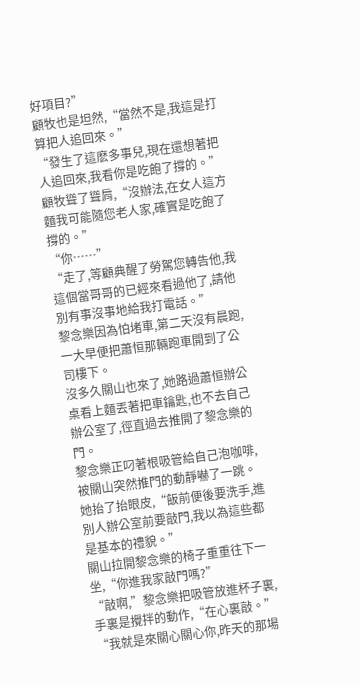好項目?”
顧牧也是坦然,“當然不是,我這是打算把人追回來。”
“發生了這麽多事兒,現在還想著把人追回來,我看你是吃飽了撐的。”
顧牧聳了聳肩,“沒辦法,在女人這方麵我可能隨您老人家,確實是吃飽了撐的。”
“你……”
“走了,等顧典醒了勞駕您轉告他,我這個當哥哥的已經來看過他了,請他別有事沒事地給我打電話。”
黎念樂因為怕堵車,第二天沒有晨跑,一大早便把蕭恒那輛跑車開到了公司樓下。
沒多久關山也來了,她路過蕭恒辦公桌看上麵丟著把車鑰匙,也不去自己辦公室了,徑直過去推開了黎念樂的門。
黎念樂正叼著根吸管給自己泡咖啡,被關山突然推門的動靜嚇了一跳。
她抬了抬眼皮,“飯前便後要洗手,進別人辦公室前要敲門,我以為這些都是基本的禮貌。”
關山拉開黎念樂的椅子重重往下一坐,“你進我家敲門嗎?”
“敲啊,”黎念樂把吸管放進杯子裏,手裏是攪拌的動作,“在心裏敲。”
“我就是來關心關心你,昨天的那場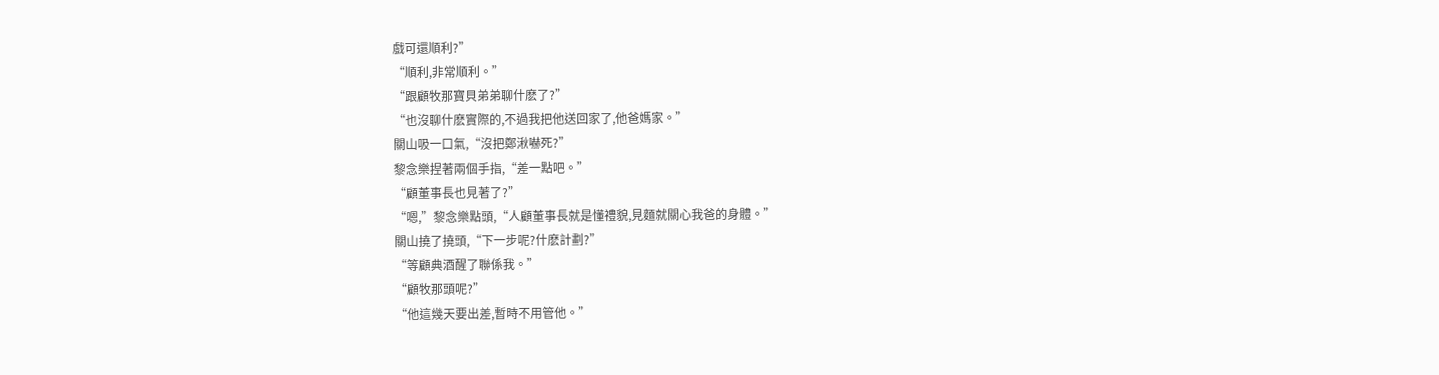戲可還順利?”
“順利,非常順利。”
“跟顧牧那寶貝弟弟聊什麽了?”
“也沒聊什麽實際的,不過我把他送回家了,他爸媽家。”
關山吸一口氣,“沒把鄭湫嚇死?”
黎念樂捏著兩個手指,“差一點吧。”
“顧董事長也見著了?”
“嗯,”黎念樂點頭,“人顧董事長就是懂禮貌,見麵就關心我爸的身體。”
關山撓了撓頭,“下一步呢?什麽計劃?”
“等顧典酒醒了聯係我。”
“顧牧那頭呢?”
“他這幾天要出差,暫時不用管他。”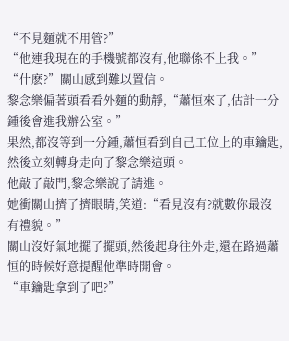“不見麵就不用管?”
“他連我現在的手機號都沒有,他聯係不上我。”
“什麽?”關山感到難以置信。
黎念樂偏著頭看看外麵的動靜,“蕭恒來了,估計一分鍾後會進我辦公室。”
果然,都沒等到一分鍾,蕭恒看到自己工位上的車鑰匙,然後立刻轉身走向了黎念樂這頭。
他敲了敲門,黎念樂說了請進。
她衝關山擠了擠眼睛,笑道:“看見沒有?就數你最沒有禮貌。”
關山沒好氣地擺了擺頭,然後起身往外走,還在路過蕭恒的時候好意提醒他準時開會。
“車鑰匙拿到了吧?”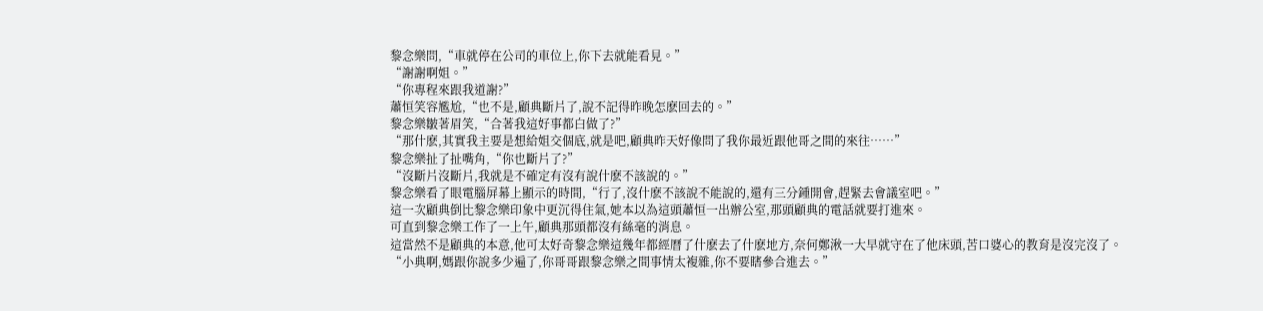黎念樂問,“車就停在公司的車位上,你下去就能看見。”
“謝謝啊姐。”
“你專程來跟我道謝?”
蕭恒笑容尷尬,“也不是,顧典斷片了,說不記得昨晚怎麽回去的。”
黎念樂皺著眉笑,“合著我這好事都白做了?”
“那什麽,其實我主要是想給姐交個底,就是吧,顧典昨天好像問了我你最近跟他哥之間的來往……”
黎念樂扯了扯嘴角,“你也斷片了?”
“沒斷片沒斷片,我就是不確定有沒有說什麽不該說的。”
黎念樂看了眼電腦屏幕上顯示的時間,“行了,沒什麽不該說不能說的,還有三分鍾開會,趕緊去會議室吧。”
這一次顧典倒比黎念樂印象中更沉得住氣,她本以為這頭蕭恒一出辦公室,那頭顧典的電話就要打進來。
可直到黎念樂工作了一上午,顧典那頭都沒有絲毫的消息。
這當然不是顧典的本意,他可太好奇黎念樂這幾年都經曆了什麽去了什麽地方,奈何鄭湫一大早就守在了他床頭,苦口婆心的教育是沒完沒了。
“小典啊,媽跟你說多少遍了,你哥哥跟黎念樂之間事情太複雜,你不要瞎參合進去。”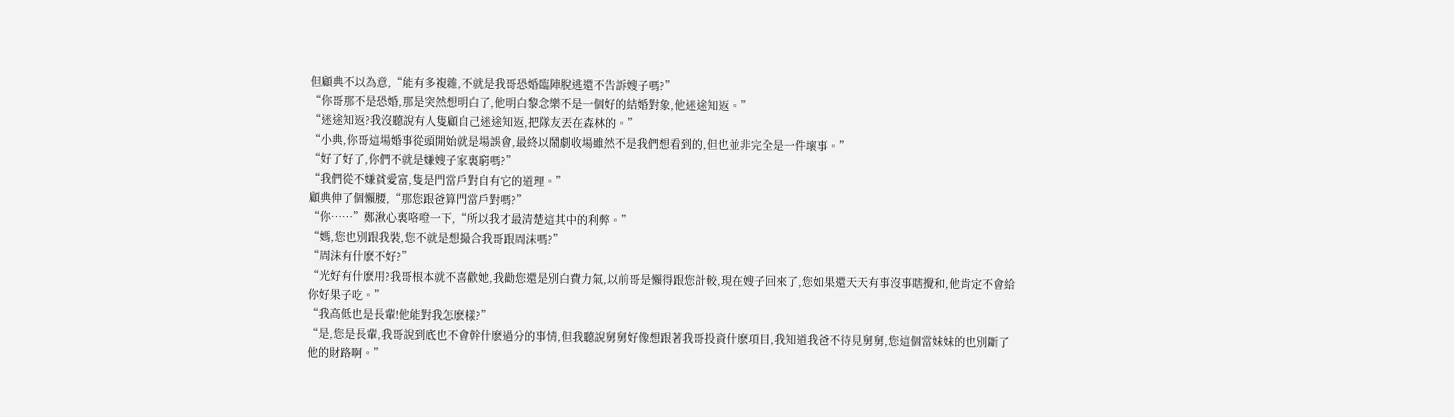但顧典不以為意,“能有多複雜,不就是我哥恐婚臨陣脫逃還不告訴嫂子嗎?”
“你哥那不是恐婚,那是突然想明白了,他明白黎念樂不是一個好的結婚對象,他迷途知返。”
“迷途知返?我沒聽說有人隻顧自己迷途知返,把隊友丟在森林的。”
“小典,你哥這場婚事從頭開始就是場誤會,最終以鬧劇收場雖然不是我們想看到的,但也並非完全是一件壞事。”
“好了好了,你們不就是嫌嫂子家裏窮嗎?”
“我們從不嫌貧愛富,隻是門當戶對自有它的道理。”
顧典伸了個懶腰,“那您跟爸算門當戶對嗎?”
“你……”鄭湫心裏咯噔一下,“所以我才最清楚這其中的利弊。”
“媽,您也別跟我裝,您不就是想撮合我哥跟周沫嗎?”
“周沫有什麽不好?”
“光好有什麽用?我哥根本就不喜歡她,我勸您還是別白費力氣,以前哥是懶得跟您計較,現在嫂子回來了,您如果還天天有事沒事瞎攪和,他肯定不會給你好果子吃。”
“我高低也是長輩!他能對我怎麽樣?”
“是,您是長輩,我哥說到底也不會幹什麽過分的事情,但我聽說舅舅好像想跟著我哥投資什麽項目,我知道我爸不待見舅舅,您這個當妹妹的也別斷了他的財路啊。”